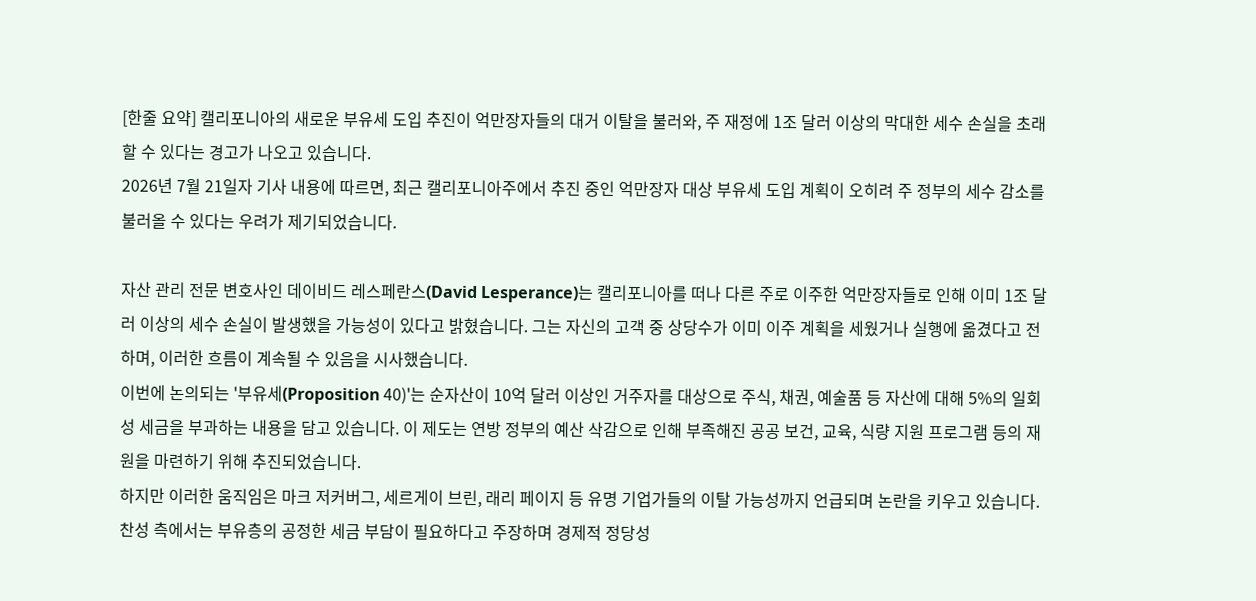[한줄 요약] 캘리포니아의 새로운 부유세 도입 추진이 억만장자들의 대거 이탈을 불러와, 주 재정에 1조 달러 이상의 막대한 세수 손실을 초래할 수 있다는 경고가 나오고 있습니다.
2026년 7월 21일자 기사 내용에 따르면, 최근 캘리포니아주에서 추진 중인 억만장자 대상 부유세 도입 계획이 오히려 주 정부의 세수 감소를 불러올 수 있다는 우려가 제기되었습니다.

자산 관리 전문 변호사인 데이비드 레스페란스(David Lesperance)는 캘리포니아를 떠나 다른 주로 이주한 억만장자들로 인해 이미 1조 달러 이상의 세수 손실이 발생했을 가능성이 있다고 밝혔습니다. 그는 자신의 고객 중 상당수가 이미 이주 계획을 세웠거나 실행에 옮겼다고 전하며, 이러한 흐름이 계속될 수 있음을 시사했습니다.
이번에 논의되는 '부유세(Proposition 40)'는 순자산이 10억 달러 이상인 거주자를 대상으로 주식, 채권, 예술품 등 자산에 대해 5%의 일회성 세금을 부과하는 내용을 담고 있습니다. 이 제도는 연방 정부의 예산 삭감으로 인해 부족해진 공공 보건, 교육, 식량 지원 프로그램 등의 재원을 마련하기 위해 추진되었습니다.
하지만 이러한 움직임은 마크 저커버그, 세르게이 브린, 래리 페이지 등 유명 기업가들의 이탈 가능성까지 언급되며 논란을 키우고 있습니다. 찬성 측에서는 부유층의 공정한 세금 부담이 필요하다고 주장하며 경제적 정당성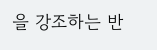을 강조하는 반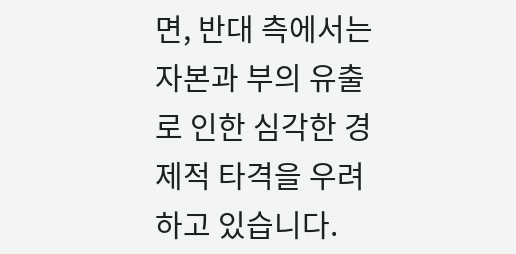면, 반대 측에서는 자본과 부의 유출로 인한 심각한 경제적 타격을 우려하고 있습니다.